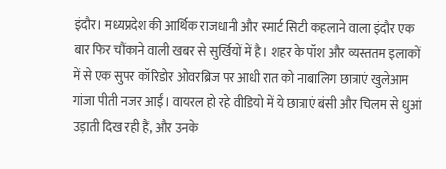इंदौर। मध्यप्रदेश की आर्थिक राजधानी और स्मार्ट सिटी कहलाने वाला इंदौर एक बार फिर चौंकाने वाली खबर से सुर्खियों में है। शहर के पॉश और व्यस्ततम इलाकों में से एक सुपर कॉरिडोर ओवरब्रिज पर आधी रात को नाबालिग छात्राएं खुलेआम गांजा पीती नजर आईं। वायरल हो रहे वीडियो में ये छात्राएं बंसी और चिलम से धुआं उड़ाती दिख रही हैं, और उनके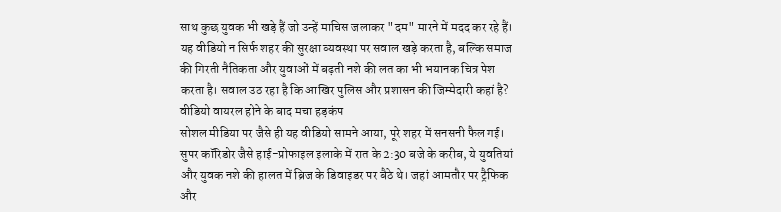साथ कुछ युवक भी खड़े हैं जो उन्हें माचिस जलाकर "दम" मारने में मदद कर रहे हैं।
यह वीडियो न सिर्फ शहर की सुरक्षा व्यवस्था पर सवाल खड़े करता है, बल्कि समाज की गिरती नैतिकता और युवाओं में बढ़ती नशे की लत का भी भयानक चित्र पेश करता है। सवाल उठ रहा है कि आखिर पुलिस और प्रशासन की जिम्मेदारी कहां है?
वीडियो वायरल होने के बाद मचा हड़कंप
सोशल मीडिया पर जैसे ही यह वीडियो सामने आया, पूरे शहर में सनसनी फैल गई। सुपर कॉरिडोर जैसे हाई-प्रोफाइल इलाके में रात के 2:30 बजे के करीब, ये युवतियां और युवक नशे की हालत में ब्रिज के डिवाइडर पर बैठे थे। जहां आमतौर पर ट्रैफिक और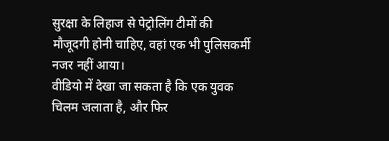सुरक्षा के लिहाज से पेट्रोलिंग टीमों की मौजूदगी होनी चाहिए, वहां एक भी पुलिसकर्मी नजर नहीं आया।
वीडियो में देखा जा सकता है कि एक युवक चिलम जलाता है, और फिर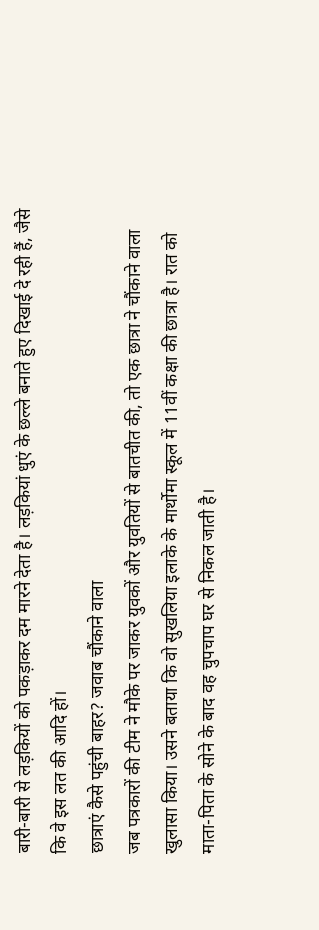बारी-बारी से लड़कियों को पकड़ाकर दम मारने देता है। लड़कियां धुएं के छल्ले बनाते हुए दिखाई दे रही हैं, जैसे कि वे इस लत की आदि हों।
छात्राएं कैसे पहुंची बाहर? जवाब चौंकाने वाला
जब पत्रकारों की टीम ने मौके पर जाकर युवकों और युवतियों से बातचीत की, तो एक छात्रा ने चौंकाने वाला खुलासा किया। उसने बताया कि वो सुखलिया इलाके के मार्थोमा स्कूल में 11वीं कक्षा की छात्रा है। रात को माता-पिता के सोने के बाद वह चुपचाप घर से निकल जाती है।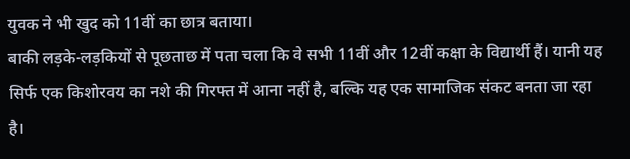युवक ने भी खुद को 11वीं का छात्र बताया।
बाकी लड़के-लड़कियों से पूछताछ में पता चला कि वे सभी 11वीं और 12वीं कक्षा के विद्यार्थी हैं। यानी यह सिर्फ एक किशोरवय का नशे की गिरफ्त में आना नहीं है, बल्कि यह एक सामाजिक संकट बनता जा रहा है।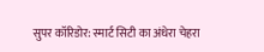सुपर कॉरिडोर: स्मार्ट सिटी का अंधेरा चेहरा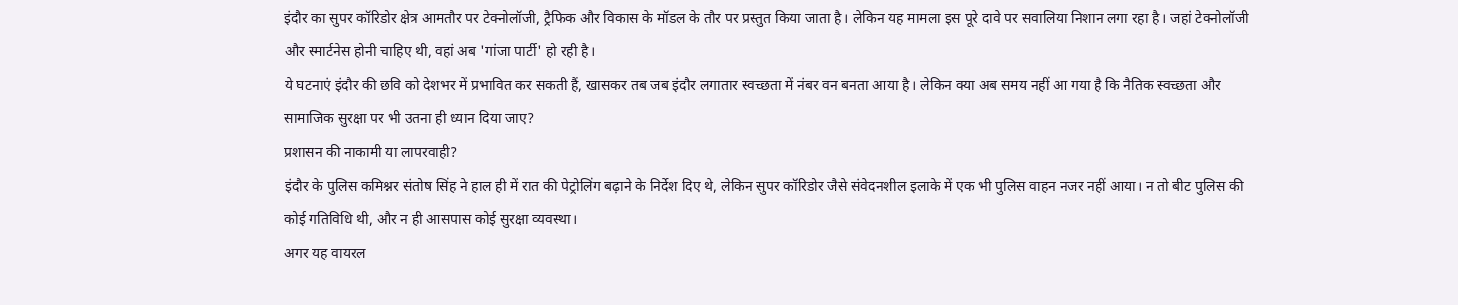इंदौर का सुपर कॉरिडोर क्षेत्र आमतौर पर टेक्नोलॉजी, ट्रैफिक और विकास के मॉडल के तौर पर प्रस्तुत किया जाता है। लेकिन यह मामला इस पूरे दावे पर सवालिया निशान लगा रहा है। जहां टेक्नोलॉजी और स्मार्टनेस होनी चाहिए थी, वहां अब 'गांजा पार्टी' हो रही है।
ये घटनाएं इंदौर की छवि को देशभर में प्रभावित कर सकती हैं, खासकर तब जब इंदौर लगातार स्वच्छता में नंबर वन बनता आया है। लेकिन क्या अब समय नहीं आ गया है कि नैतिक स्वच्छता और सामाजिक सुरक्षा पर भी उतना ही ध्यान दिया जाए?
प्रशासन की नाकामी या लापरवाही?
इंदौर के पुलिस कमिश्नर संतोष सिंह ने हाल ही में रात की पेट्रोलिंग बढ़ाने के निर्देश दिए थे, लेकिन सुपर कॉरिडोर जैसे संवेदनशील इलाके में एक भी पुलिस वाहन नजर नहीं आया। न तो बीट पुलिस की कोई गतिविधि थी, और न ही आसपास कोई सुरक्षा व्यवस्था।
अगर यह वायरल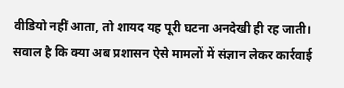वीडियो नहीं आता, तो शायद यह पूरी घटना अनदेखी ही रह जाती। सवाल है कि क्या अब प्रशासन ऐसे मामलों में संज्ञान लेकर कार्रवाई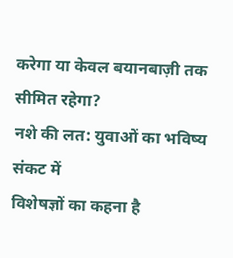करेगा या केवल बयानबाज़ी तक सीमित रहेगा?
नशे की लत: युवाओं का भविष्य संकट में
विशेषज्ञों का कहना है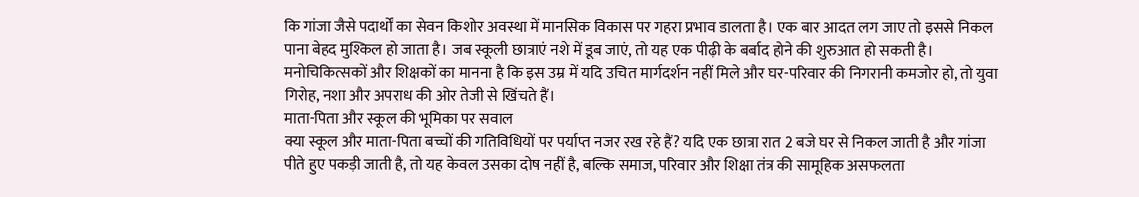कि गांजा जैसे पदार्थों का सेवन किशोर अवस्था में मानसिक विकास पर गहरा प्रभाव डालता है। एक बार आदत लग जाए तो इससे निकल पाना बेहद मुश्किल हो जाता है। जब स्कूली छात्राएं नशे में डूब जाएं, तो यह एक पीढ़ी के बर्बाद होने की शुरुआत हो सकती है।
मनोचिकित्सकों और शिक्षकों का मानना है कि इस उम्र में यदि उचित मार्गदर्शन नहीं मिले और घर-परिवार की निगरानी कमजोर हो, तो युवा गिरोह, नशा और अपराध की ओर तेजी से खिंचते हैं।
माता-पिता और स्कूल की भूमिका पर सवाल
क्या स्कूल और माता-पिता बच्चों की गतिविधियों पर पर्याप्त नजर रख रहे हैं? यदि एक छात्रा रात 2 बजे घर से निकल जाती है और गांजा पीते हुए पकड़ी जाती है, तो यह केवल उसका दोष नहीं है, बल्कि समाज, परिवार और शिक्षा तंत्र की सामूहिक असफलता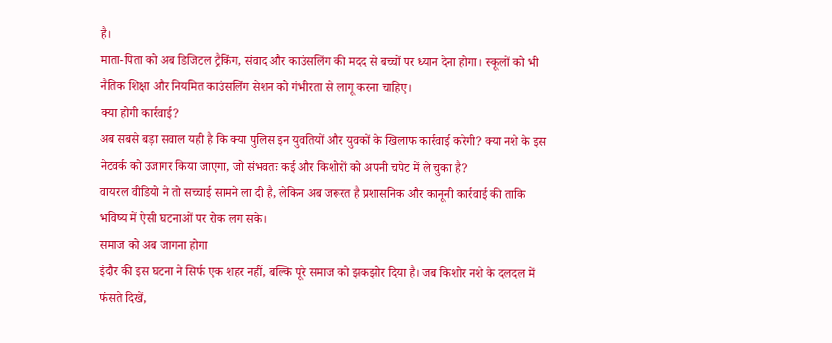है।
माता-पिता को अब डिजिटल ट्रैकिंग, संवाद और काउंसलिंग की मदद से बच्चों पर ध्यान देना होगा। स्कूलों को भी नैतिक शिक्षा और नियमित काउंसलिंग सेशन को गंभीरता से लागू करना चाहिए।
क्या होगी कार्रवाई?
अब सबसे बड़ा सवाल यही है कि क्या पुलिस इन युवतियों और युवकों के खिलाफ कार्रवाई करेगी? क्या नशे के इस नेटवर्क को उजागर किया जाएगा, जो संभवतः कई और किशोरों को अपनी चपेट में ले चुका है?
वायरल वीडियो ने तो सच्चाई सामने ला दी है, लेकिन अब जरूरत है प्रशासनिक और कानूनी कार्रवाई की ताकि भविष्य में ऐसी घटनाओं पर रोक लग सके।
समाज को अब जागना होगा
इंदौर की इस घटना ने सिर्फ एक शहर नहीं, बल्कि पूरे समाज को झकझोर दिया है। जब किशोर नशे के दलदल में फंसते दिखें,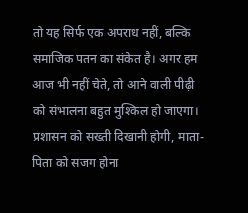तो यह सिर्फ एक अपराध नहीं, बल्कि समाजिक पतन का संकेत है। अगर हम आज भी नहीं चेते, तो आने वाली पीढ़ी को संभालना बहुत मुश्किल हो जाएगा।
प्रशासन को सख्ती दिखानी होगी, माता-पिता को सजग होना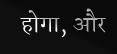होगा, और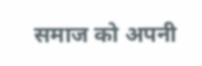समाज को अपनी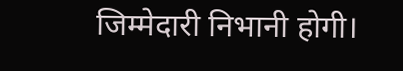जिम्मेदारी निभानी होगी।